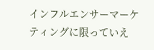インフルエンサーマーケティングに限っていえ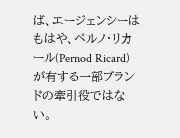ば、エージェンシーはもはや、ペルノ・リカール(Pernod Ricard)が有する一部ブランドの牽引役ではない。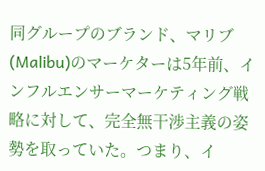同グループのブランド、マリブ(Malibu)のマーケターは5年前、インフルエンサーマーケティング戦略に対して、完全無干渉主義の姿勢を取っていた。つまり、イ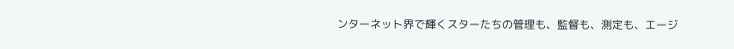ンターネット界で輝くスターたちの管理も、監督も、測定も、エージ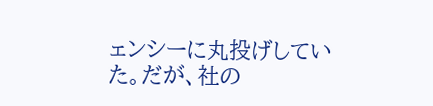ェンシーに丸投げしていた。だが、社の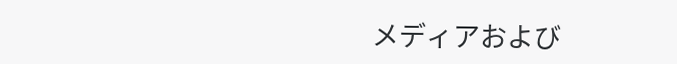メディアおよび